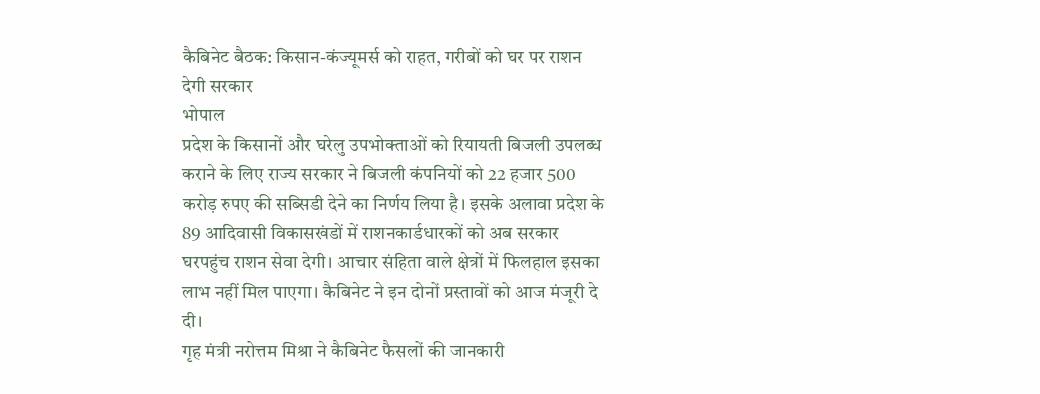कैबिनेट बैठक: किसान-कंज्यूमर्स को राहत, गरीबों को घर पर राशन देगी सरकार
भोपाल
प्रदेश के किसानों और घरेलु उपभोक्ताओं को रियायती बिजली उपलब्ध कराने के लिए राज्य सरकार ने बिजली कंपनियों को 22 हजार 500 करोड़ रुपए की सब्सिडी देने का निर्णय लिया है। इसके अलावा प्रदेश के 89 आदिवासी विकासखंडों में राशनकार्डधारकों को अब सरकार घरपहुंच राशन सेवा देगी। आचार संहिता वाले क्षेत्रों में फिलहाल इसका लाभ नहीं मिल पाएगा। कैबिनेट ने इन दोनों प्रस्तावों को आज मंजूरी दे दी।
गृह मंत्री नरोत्तम मिश्रा ने कैबिनेट फैसलों की जानकारी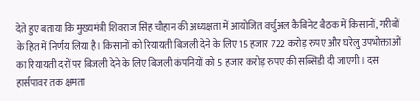देते हुए बताया कि मुख्यमंत्री शिवराज सिंह चौहान की अध्यक्षता में आयोजित वर्चुअल कैबिनेट बैठक में किसानों, गरीबों के हित में निर्णय लिया है। किसानों को रियायती बिजली देने के लिए 15 हजार 722 करोड़ रुपए और घरेलु उपभोक्ताओं का रियायती दरों पर बिजली देने के लिए बिजली कंपनियों को 5 हजार करोड़ रुपए की सब्सिडी दी जाएगी। दस हार्सपावर तक क्षमता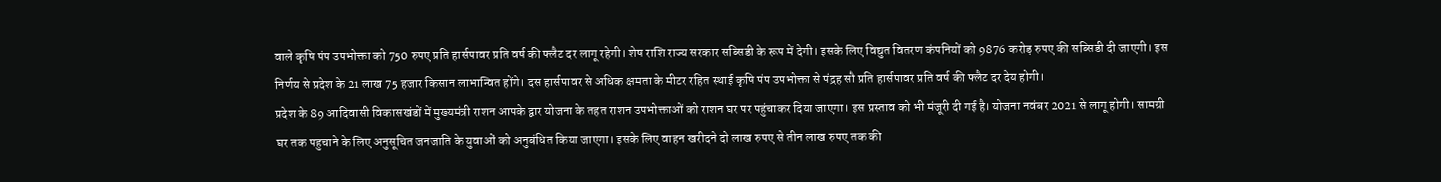वाले कृषि पंप उपभोक्ता को 750 रुपए प्रति हार्सपावर प्रति वर्ष की फ्लैट दर लागू रहेगी। शेष राशि राज्य सरकार सब्सिडी के रूप में देगी। इसके लिए विद्युत वितरण कंपनियों को 9876 करोड़ रुपए की सब्सिडी दी जाएगी। इस निर्णय से प्रदेश के 21 लाख 75 हजार किसान लाभान्वित होंगे। दस हार्सपावर से अधिक क्षमता के मीटर रहित स्थाई कृषि पंप उपभोक्ता से पंद्रह सौ प्रति हार्सपावर प्रति वर्ष की फ्लैट दर देय होगी।
प्रदेश के 89 आदिवासी विकासखंडों में मुख्यमंत्री राशन आपके द्वार योजना के तहत राशन उपभोक्ताओं को राशन घर पर पहुंचाकर दिया जाएगा। इस प्रस्ताव को भी मंजूरी दी गई है। योजना नवंबर 2021 से लागू होगी। सामग्री घर तक पहुचाने के लिए अनुसूचित जनजाति के युवाओं को अनुबंधित किया जाएगा। इसके लिए वाहन खरीदने दो लाख रुपए से तीन लाख रुपए तक की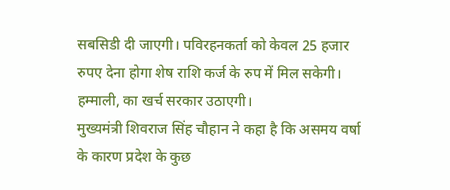सबसिडी दी जाएगी। पविरहनकर्ता को केवल 25 हजार रुपए देना होगा शेष राशि कर्ज के रुप में मिल सकेगी। हम्माली, का खर्च सरकार उठाएगी।
मुख्यमंत्री शिवराज सिंह चौहान ने कहा है कि असमय वर्षा के कारण प्रदेश के कुछ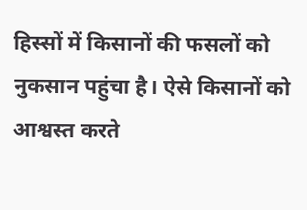हिस्सों में किसानों की फसलों को नुकसान पहुंचा है। ऐसे किसानों को आश्वस्त करते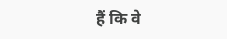हैं कि वे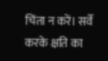चिंता न करें। सर्वे करके क्षति का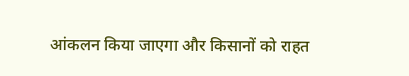आंकलन किया जाएगा और किसानों को राहत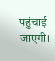पहुंचाई जाएगी।